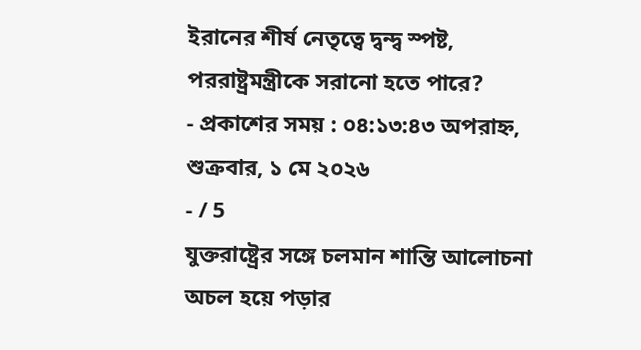ইরানের শীর্ষ নেতৃত্বে দ্বন্দ্ব স্পষ্ট, পররাষ্ট্রমন্ত্রীকে সরানো হতে পারে?
- প্রকাশের সময় : ০৪:১৩:৪৩ অপরাহ্ন, শুক্রবার, ১ মে ২০২৬
- / 5
যুক্তরাষ্ট্রের সঙ্গে চলমান শান্তি আলোচনা অচল হয়ে পড়ার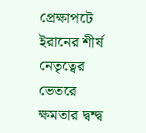প্রেক্ষাপটে ইরানের শীর্ষ নেতৃত্বের ভেতরে ক্ষমতার দ্বন্দ্ব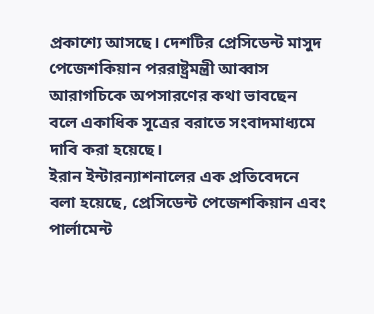প্রকাশ্যে আসছে। দেশটির প্রেসিডেন্ট মাসুদ পেজেশকিয়ান পররাষ্ট্রমন্ত্রী আব্বাস আরাগচিকে অপসারণের কথা ভাবছেন বলে একাধিক সূত্রের বরাতে সংবাদমাধ্যমে দাবি করা হয়েছে।
ইরান ইন্টারন্যাশনালের এক প্রতিবেদনে বলা হয়েছে, প্রেসিডেন্ট পেজেশকিয়ান এবং পার্লামেন্ট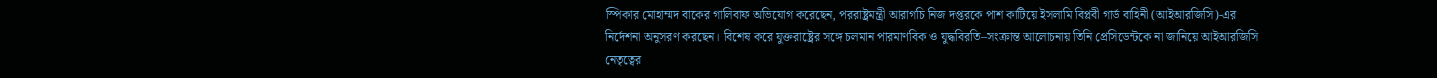স্পিকার মোহাম্মদ বাকের গালিবাফ অভিযোগ করেছেন, পররাষ্ট্রমন্ত্রী আরাগচি নিজ দপ্তরকে পাশ কাটিয়ে ইসলামি বিপ্লবী গার্ড বাহিনী (আইআরজিসি)-এর নির্দেশনা অনুসরণ করছেন। বিশেষ করে যুক্তরাষ্ট্রের সঙ্গে চলমান পারমাণবিক ও যুদ্ধবিরতি–সংক্রান্ত আলোচনায় তিনি প্রেসিডেন্টকে না জানিয়ে আইআরজিসি নেতৃত্বের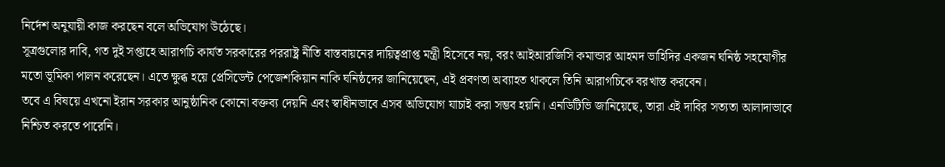নির্দেশ অনুযায়ী কাজ করছেন বলে অভিযোগ উঠেছে।
সূত্রগুলোর দাবি, গত দুই সপ্তাহে আরাগচি কার্যত সরকারের পররাষ্ট্র নীতি বাস্তবায়নের দায়িত্বপ্রাপ্ত মন্ত্রী হিসেবে নয়, বরং আইআরজিসি কমান্ডার আহমদ ভাহিদির একজন ঘনিষ্ঠ সহযোগীর মতো ভূমিকা পালন করেছেন। এতে ক্ষুব্ধ হয়ে প্রেসিডেন্ট পেজেশকিয়ান নাকি ঘনিষ্ঠদের জানিয়েছেন, এই প্রবণতা অব্যাহত থাকলে তিনি আরাগচিকে বরখাস্ত করবেন।
তবে এ বিষয়ে এখনো ইরান সরকার আনুষ্ঠানিক কোনো বক্তব্য দেয়নি এবং স্বাধীনভাবে এসব অভিযোগ যাচাই করা সম্ভব হয়নি। এনডিটিভি জানিয়েছে, তারা এই দাবির সত্যতা আলাদাভাবে নিশ্চিত করতে পারেনি।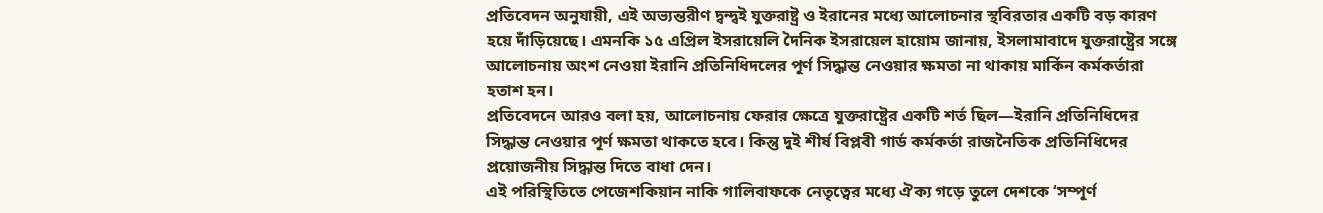প্রতিবেদন অনুযায়ী, এই অভ্যন্তরীণ দ্বন্দ্বই যুক্তরাষ্ট্র ও ইরানের মধ্যে আলোচনার স্থবিরতার একটি বড় কারণ হয়ে দাঁড়িয়েছে। এমনকি ১৫ এপ্রিল ইসরায়েলি দৈনিক ইসরায়েল হায়োম জানায়, ইসলামাবাদে যুক্তরাষ্ট্রের সঙ্গে আলোচনায় অংশ নেওয়া ইরানি প্রতিনিধিদলের পূর্ণ সিদ্ধান্ত নেওয়ার ক্ষমতা না থাকায় মার্কিন কর্মকর্তারা হতাশ হন।
প্রতিবেদনে আরও বলা হয়, আলোচনায় ফেরার ক্ষেত্রে যুক্তরাষ্ট্রের একটি শর্ত ছিল—ইরানি প্রতিনিধিদের সিদ্ধান্ত নেওয়ার পূর্ণ ক্ষমতা থাকতে হবে। কিন্তু দুই শীর্ষ বিপ্লবী গার্ড কর্মকর্তা রাজনৈতিক প্রতিনিধিদের প্রয়োজনীয় সিদ্ধান্ত দিতে বাধা দেন।
এই পরিস্থিতিতে পেজেশকিয়ান নাকি গালিবাফকে নেতৃত্বের মধ্যে ঐক্য গড়ে তুলে দেশকে ‘সম্পূর্ণ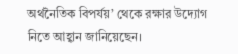অর্থনৈতিক বিপর্যয়’ থেকে রক্ষার উদ্যোগ নিতে আহ্বান জানিয়েছেন।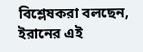বিশ্লেষকরা বলছেন, ইরানের এই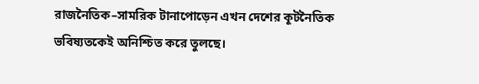রাজনৈতিক–সামরিক টানাপোড়েন এখন দেশের কূটনৈতিক ভবিষ্যতকেই অনিশ্চিত করে তুলছে।